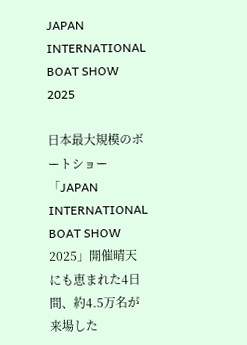JAPAN INTERNATIONAL BOAT SHOW 2025

日本最大規模のボートショー「JAPAN INTERNATIONAL BOAT SHOW 2025」開催晴天にも恵まれた4日間、約4.5万名が来場した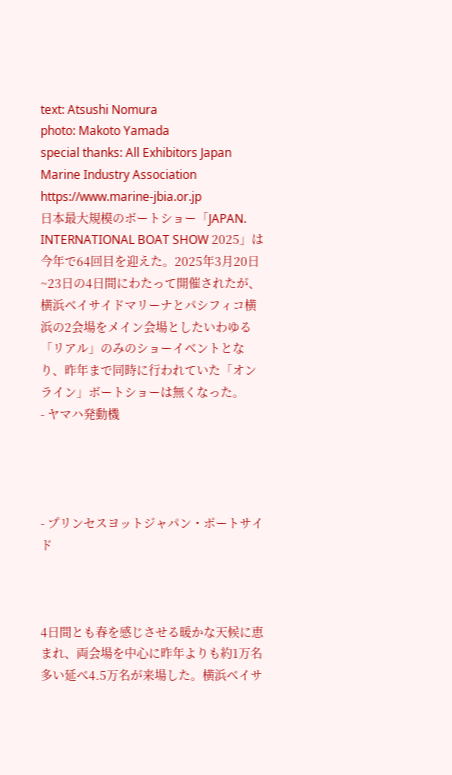text: Atsushi Nomura
photo: Makoto Yamada
special thanks: All Exhibitors Japan Marine Industry Association
https://www.marine-jbia.or.jp
日本最大規模のボートショー「JAPAN. INTERNATIONAL BOAT SHOW 2025」は今年で64回目を迎えた。2025年3月20日~23日の4日間にわたって開催されたが、横浜ベイサイドマリーナとパシフィコ横浜の2会場をメイン会場としたいわゆる「リアル」のみのショーイベントとなり、昨年まで同時に行われていた「オンライン」ボートショーは無くなった。
- ヤマハ発動機




- プリンセスヨットジャパン・ポートサイド



4日間とも春を感じさせる暖かな天候に恵まれ、両会場を中心に昨年よりも約1万名多い延べ4.5万名が来場した。横浜ベイサ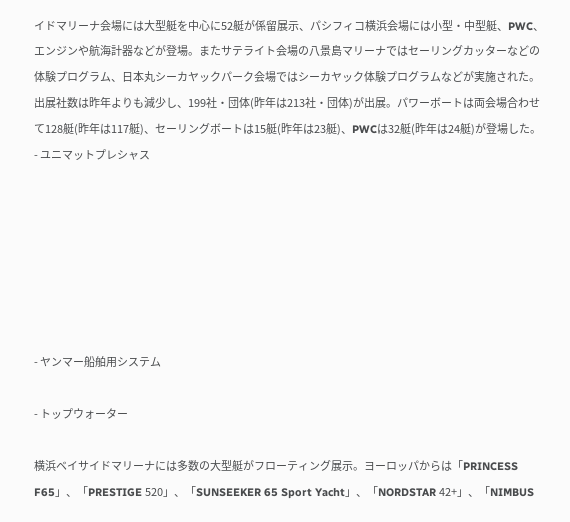イドマリーナ会場には大型艇を中心に52艇が係留展示、パシフィコ横浜会場には小型・中型艇、PWC、エンジンや航海計器などが登場。またサテライト会場の八景島マリーナではセーリングカッターなどの体験プログラム、日本丸シーカヤックパーク会場ではシーカヤック体験プログラムなどが実施された。出展社数は昨年よりも減少し、199社・団体(昨年は213社・団体)が出展。パワーボートは両会場合わせて128艇(昨年は117艇)、セーリングボートは15艇(昨年は23艇)、PWCは32艇(昨年は24艇)が登場した。
- ユニマットプレシャス







- ヤンマー船舶用システム

- トップウォーター

横浜ベイサイドマリーナには多数の大型艇がフローティング展示。ヨーロッパからは「PRINCESS F65」、「PRESTIGE 520」、「SUNSEEKER 65 Sport Yacht」、「NORDSTAR 42+」、「NIMBUS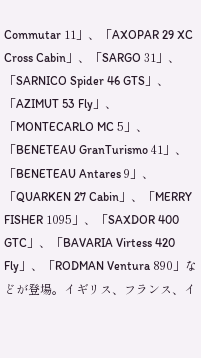Commutar 11」、「AXOPAR 29 XC Cross Cabin」、「SARGO 31」、「SARNICO Spider 46 GTS」、「AZIMUT 53 Fly」、「MONTECARLO MC 5」、「BENETEAU GranTurismo 41」、「BENETEAU Antares 9」、「QUARKEN 27 Cabin」、「MERRY FISHER 1095」、「SAXDOR 400 GTC」、「BAVARIA Virtess 420 Fly」、「RODMAN Ventura 890」などが登場。イギリス、フランス、イ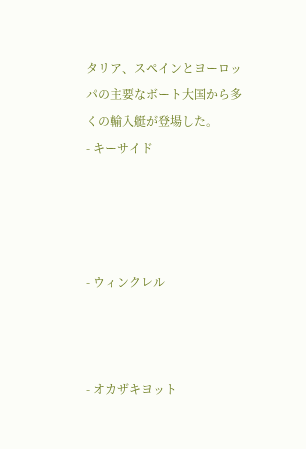タリア、スペインとヨーロッパの主要なボート大国から多くの輸入艇が登場した。
- キーサイド




- ウィンクレル



- オカザキヨット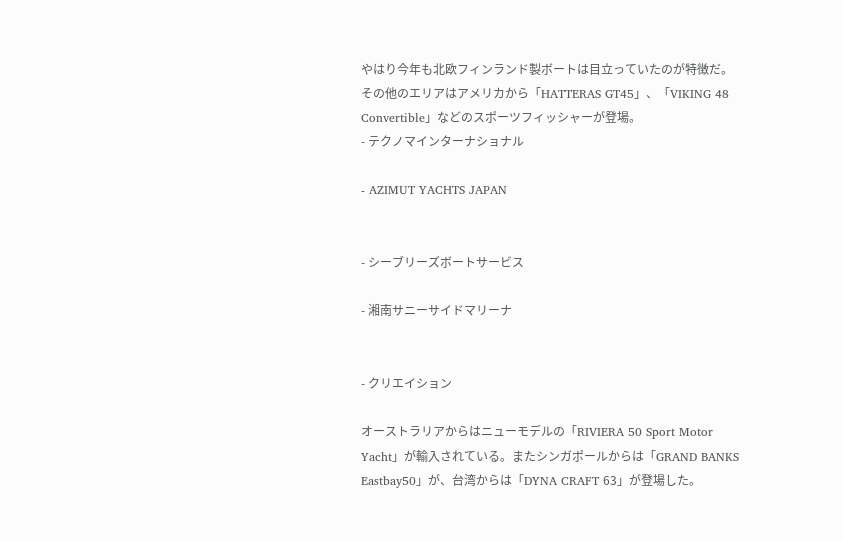やはり今年も北欧フィンランド製ボートは目立っていたのが特徴だ。その他のエリアはアメリカから「HATTERAS GT45」、「VIKING 48 Convertible」などのスポーツフィッシャーが登場。
- テクノマインターナショナル

- AZIMUT YACHTS JAPAN


- シーブリーズボートサービス

- 湘南サニーサイドマリーナ


- クリエイション

オーストラリアからはニューモデルの「RIVIERA 50 Sport Motor Yacht」が輸入されている。またシンガポールからは「GRAND BANKS Eastbay50」が、台湾からは「DYNA CRAFT 63」が登場した。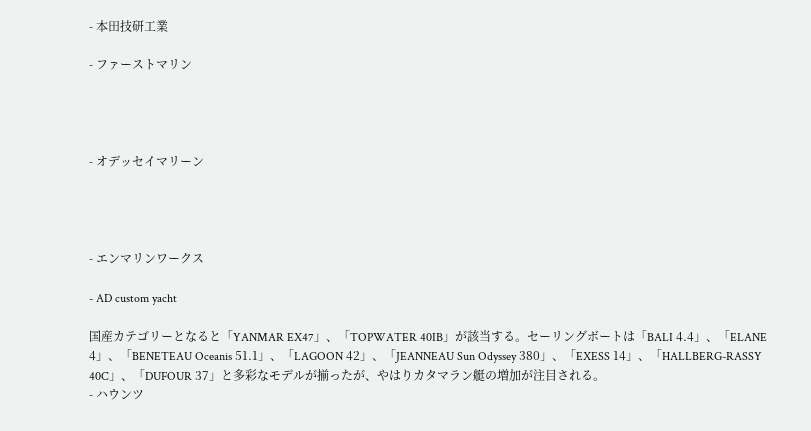- 本田技研工業

- ファーストマリン




- オデッセイマリーン




- エンマリンワークス

- AD custom yacht

国産カテゴリーとなると「YANMAR EX47」、「TOPWATER 40IB」が該当する。セーリングボートは「BALI 4.4」、「ELANE 4」、「BENETEAU Oceanis 51.1」、「LAGOON 42」、「JEANNEAU Sun Odyssey 380」、「EXESS 14」、「HALLBERG-RASSY 40C」、「DUFOUR 37」と多彩なモデルが揃ったが、やはりカタマラン艇の増加が注目される。
- ハウンツ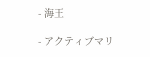- 海王

- アクティブマリ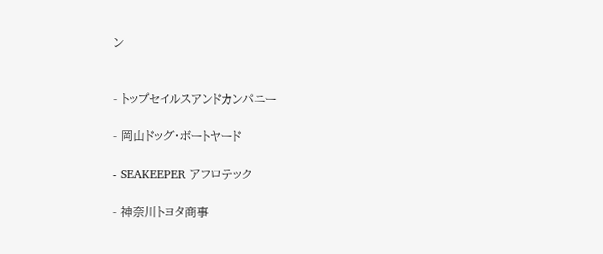ン


- トップセイルスアンドカンパニー

- 岡山ドッグ・ボートヤード

- SEAKEEPER アフロテック

- 神奈川トヨタ商事